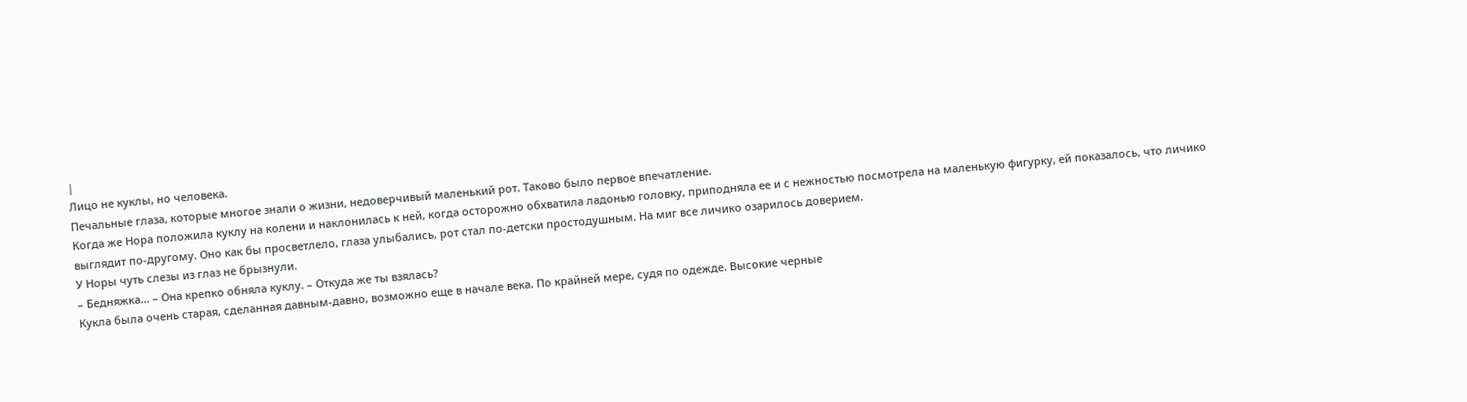|
Лицо не куклы, но человека.
Печальные глаза, которые многое знали о жизни, недоверчивый маленький рот. Таково было первое впечатление.
Когда же Нора положила куклу на колени и наклонилась к ней, когда осторожно обхватила ладонью головку, приподняла ее и с нежностью посмотрела на маленькую фигурку, ей показалось, что личико выглядит по-другому. Оно как бы просветлело, глаза улыбались, рот стал по-детски простодушным. На миг все личико озарилось доверием.
У Норы чуть слезы из глаз не брызнули.
– Бедняжка… – Она крепко обняла куклу. – Откуда же ты взялась?
Кукла была очень старая, сделанная давным-давно, возможно еще в начале века. По крайней мере, судя по одежде. Высокие черные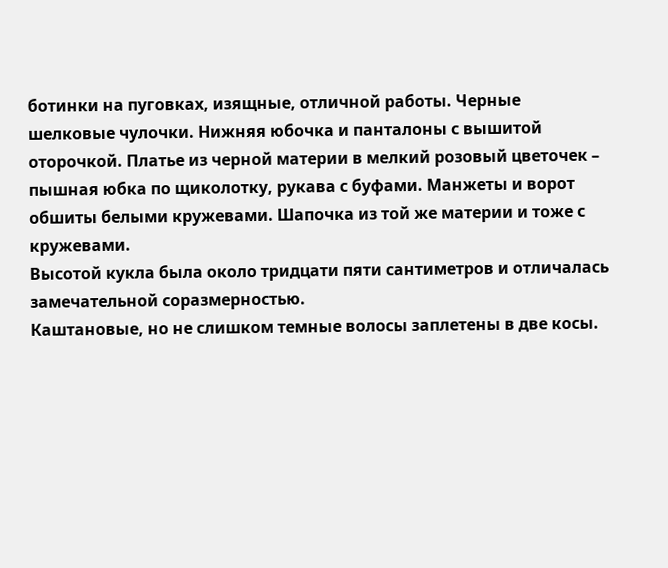ботинки на пуговках, изящные, отличной работы. Черные шелковые чулочки. Нижняя юбочка и панталоны с вышитой оторочкой. Платье из черной материи в мелкий розовый цветочек – пышная юбка по щиколотку, рукава с буфами. Манжеты и ворот обшиты белыми кружевами. Шапочка из той же материи и тоже с кружевами.
Высотой кукла была около тридцати пяти сантиметров и отличалась замечательной соразмерностью.
Каштановые, но не слишком темные волосы заплетены в две косы.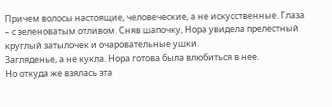Причем волосы настоящие, человеческие, а не искусственные. Глаза – с зеленоватым отливом. Сняв шапочку, Нора увидела прелестный круглый затылочек и очаровательные ушки.
Загляденье, а не кукла. Нора готова была влюбиться в нее.
Но откуда же взялась эта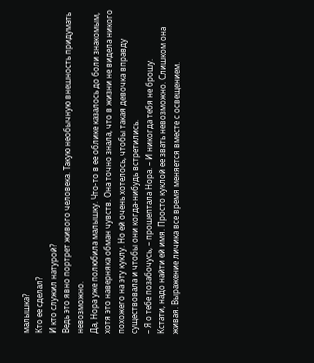малышка?
Кто ее сделал?
И кто служил натурой?
Ведь это явно портрет живого человека. Такую необычную внешность придумать невозможно.
Да, Нора уже полюбила малышку. Что-то в ее облике казалось до боли знакомым, хотя это наверняка обман чувств. Она точно знала, что в жизни не видела никого похожего на эту куклу. Но ей очень хотелось, чтобы такая девочка вправду существовала и чтобы они когда-нибудь встретились.
– Я о тебе позабочусь, – прошептала Нора. – И никогда тебя не брошу.
Кстати, надо найти ей имя. Просто куклой ее звать невозможно. Слишком она живая. Выражение личика все время меняется вместе с освещением.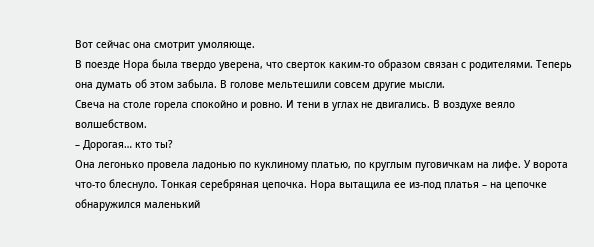Вот сейчас она смотрит умоляюще.
В поезде Нора была твердо уверена, что сверток каким-то образом связан с родителями. Теперь она думать об этом забыла. В голове мельтешили совсем другие мысли.
Свеча на столе горела спокойно и ровно. И тени в углах не двигались. В воздухе веяло волшебством.
– Дорогая… кто ты?
Она легонько провела ладонью по куклиному платью, по круглым пуговичкам на лифе. У ворота что-то блеснуло. Тонкая серебряная цепочка. Нора вытащила ее из-под платья – на цепочке обнаружился маленький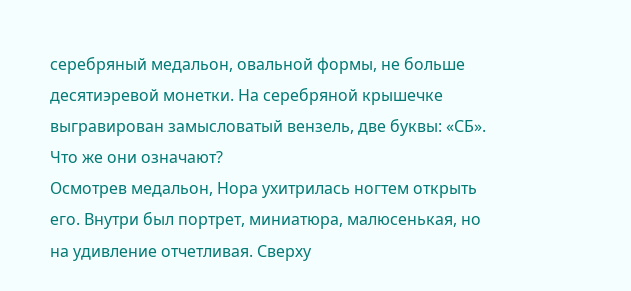серебряный медальон, овальной формы, не больше десятиэревой монетки. На серебряной крышечке выгравирован замысловатый вензель, две буквы: «СБ».
Что же они означают?
Осмотрев медальон, Нора ухитрилась ногтем открыть его. Внутри был портрет, миниатюра, малюсенькая, но на удивление отчетливая. Сверху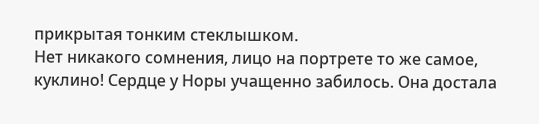прикрытая тонким стеклышком.
Нет никакого сомнения, лицо на портрете то же самое, куклино! Сердце у Норы учащенно забилось. Она достала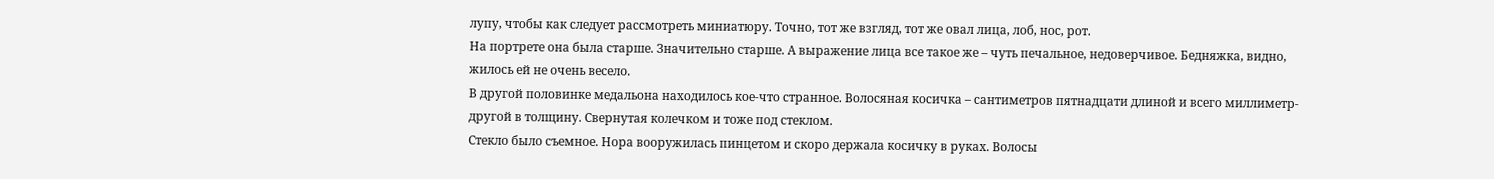лупу, чтобы как следует рассмотреть миниатюру. Точно, тот же взгляд, тот же овал лица, лоб, нос, рот.
На портрете она была старше. Значительно старше. А выражение лица все такое же – чуть печальное, недоверчивое. Бедняжка, видно, жилось ей не очень весело.
В другой половинке медальона находилось кое-что странное. Волосяная косичка – сантиметров пятнадцати длиной и всего миллиметр-другой в толщину. Свернутая колечком и тоже под стеклом.
Стекло было съемное. Нора вооружилась пинцетом и скоро держала косичку в руках. Волосы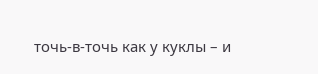точь-в-точь как у куклы – и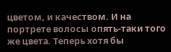цветом, и качеством. И на портрете волосы опять-таки того же цвета. Теперь хотя бы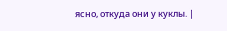ясно, откуда они у куклы. |